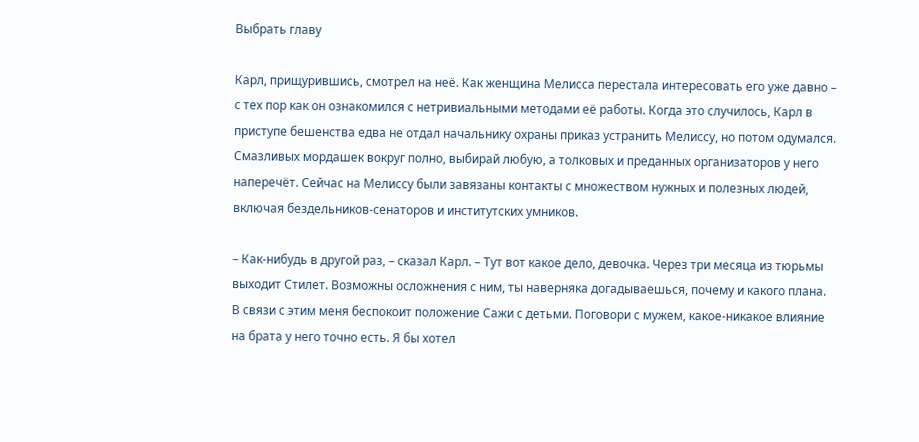Выбрать главу

Карл, прищурившись, смотрел на неё. Как женщина Мелисса перестала интересовать его уже давно – с тех пор как он ознакомился с нетривиальными методами её работы. Когда это случилось, Карл в приступе бешенства едва не отдал начальнику охраны приказ устранить Мелиссу, но потом одумался. Смазливых мордашек вокруг полно, выбирай любую, а толковых и преданных организаторов у него наперечёт. Сейчас на Мелиссу были завязаны контакты с множеством нужных и полезных людей, включая бездельников-сенаторов и институтских умников.

– Как-нибудь в другой раз, – сказал Карл. – Тут вот какое дело, девочка. Через три месяца из тюрьмы выходит Стилет. Возможны осложнения с ним, ты наверняка догадываешься, почему и какого плана. В связи с этим меня беспокоит положение Сажи с детьми. Поговори с мужем, какое-никакое влияние на брата у него точно есть. Я бы хотел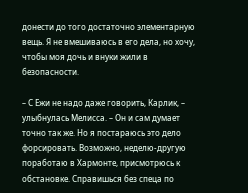донести до того достаточно элементарную вещь. Я не вмешиваюсь в его дела, но хочу, чтобы моя дочь и внуки жили в безопасности.

– С Ежи не надо даже говорить, Карлик, – улыбнулась Мелисса. – Он и сам думает точно так же. Но я постараюсь это дело форсировать. Возможно, неделю-другую поработаю в Хармонте, присмотрюсь к обстановке. Справишься без спеца по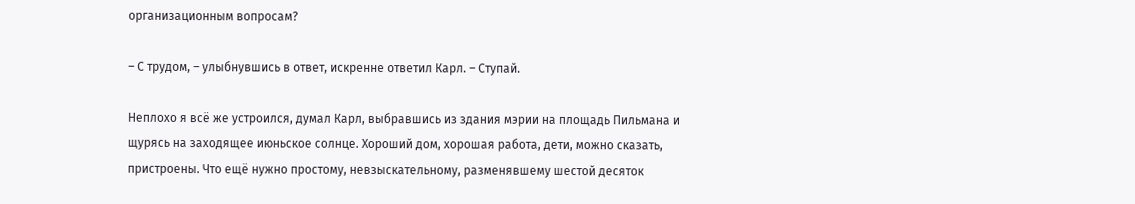организационным вопросам?

– С трудом, – улыбнувшись в ответ, искренне ответил Карл. – Ступай.

Неплохо я всё же устроился, думал Карл, выбравшись из здания мэрии на площадь Пильмана и щурясь на заходящее июньское солнце. Хороший дом, хорошая работа, дети, можно сказать, пристроены. Что ещё нужно простому, невзыскательному, разменявшему шестой десяток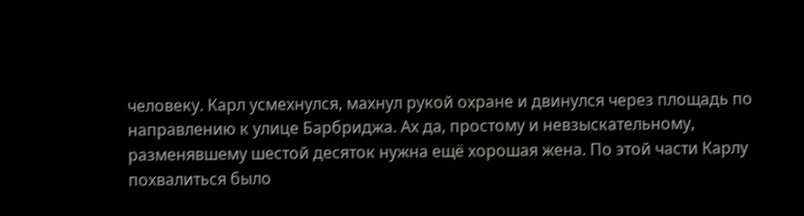человеку. Карл усмехнулся, махнул рукой охране и двинулся через площадь по направлению к улице Барбриджа. Ах да, простому и невзыскательному, разменявшему шестой десяток нужна ещё хорошая жена. По этой части Карлу похвалиться было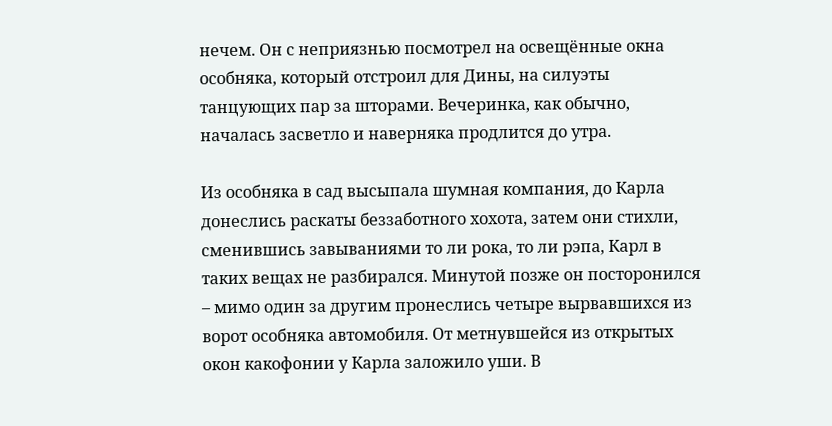нечем. Он с неприязнью посмотрел на освещённые окна особняка, который отстроил для Дины, на силуэты танцующих пар за шторами. Вечеринка, как обычно, началась засветло и наверняка продлится до утра.

Из особняка в сад высыпала шумная компания, до Карла донеслись раскаты беззаботного хохота, затем они стихли, сменившись завываниями то ли рока, то ли рэпа, Карл в таких вещах не разбирался. Минутой позже он посторонился – мимо один за другим пронеслись четыре вырвавшихся из ворот особняка автомобиля. От метнувшейся из открытых окон какофонии у Карла заложило уши. В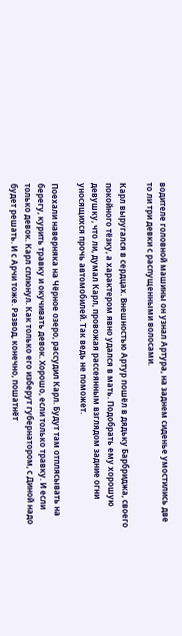водителе головной машины он узнал Артура, на заднем сиденье умостились две то ли три девки с распущенными волосами.

Карл выругался в сердцах. Внешностью Артур пошёл в дядьку Барбриджа, своего покойного тёзку, а характером явно удался в мать. Подобрать ему хорошую девушку, что ли, думал Карл, провожая рассеянным взглядом задние огни уносящихся прочь автомобилей. Так ведь не поможет.

Поехали наверняка на Чёрное озеро, рассудил Карл. Будут там отплясывать на берегу, курить травку и окучивать девок. Хорошо, если только травку. И если только девок. Карл сплюнул. Как только его изберут губернатором, с Диной надо будет решать. И с Арчи тоже. Развод, конечно, пошатнёт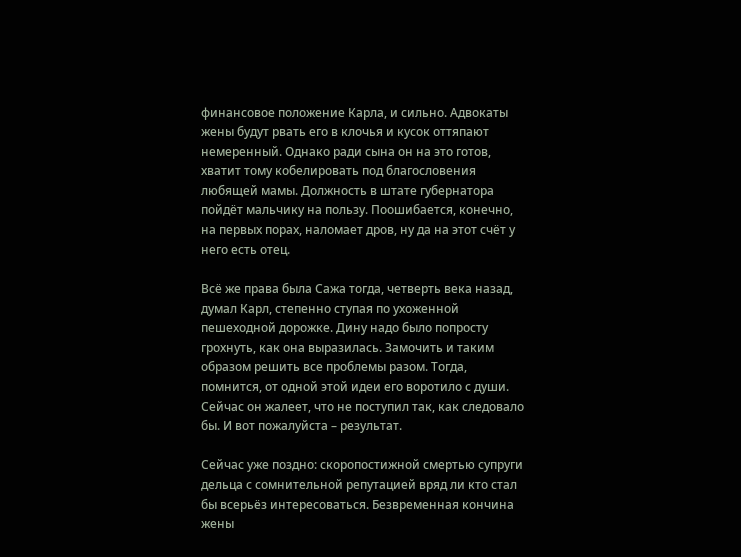финансовое положение Карла, и сильно. Адвокаты жены будут рвать его в клочья и кусок оттяпают немеренный. Однако ради сына он на это готов, хватит тому кобелировать под благословения любящей мамы. Должность в штате губернатора пойдёт мальчику на пользу. Поошибается, конечно, на первых порах, наломает дров, ну да на этот счёт у него есть отец.

Всё же права была Сажа тогда, четверть века назад, думал Карл, степенно ступая по ухоженной пешеходной дорожке. Дину надо было попросту грохнуть, как она выразилась. Замочить и таким образом решить все проблемы разом. Тогда, помнится, от одной этой идеи его воротило с души. Сейчас он жалеет, что не поступил так, как следовало бы. И вот пожалуйста – результат.

Сейчас уже поздно: скоропостижной смертью супруги дельца с сомнительной репутацией вряд ли кто стал бы всерьёз интересоваться. Безвременная кончина жены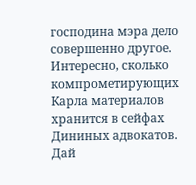господина мэра дело совершенно другое. Интересно, сколько компрометирующих Карла материалов хранится в сейфах Дининых адвокатов. Дай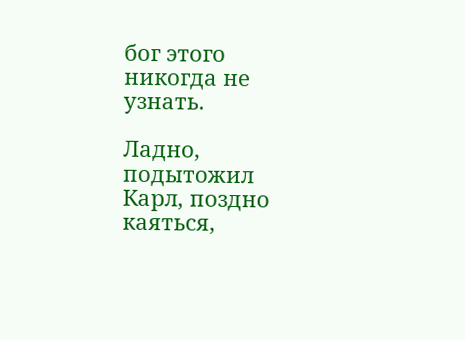бог этого никогда не узнать.

Ладно, подытожил Карл, поздно каяться,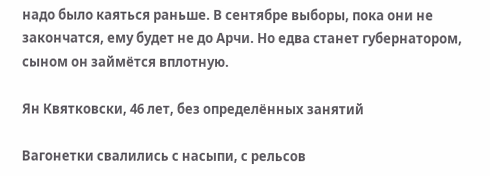надо было каяться раньше. В сентябре выборы, пока они не закончатся, ему будет не до Арчи. Но едва станет губернатором, сыном он займётся вплотную.

Ян Квятковски, 46 лет, без определённых занятий

Вагонетки свалились с насыпи, с рельсов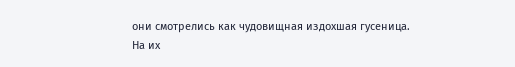они смотрелись как чудовищная издохшая гусеница. На их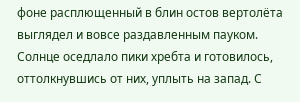фоне расплющенный в блин остов вертолёта выглядел и вовсе раздавленным пауком. Солнце оседлало пики хребта и готовилось, оттолкнувшись от них, уплыть на запад. С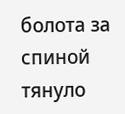болота за спиной тянуло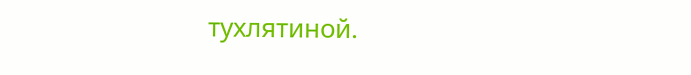тухлятиной.